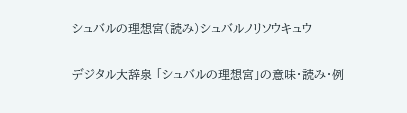シュバルの理想宮(読み)シュバルノリソウキュウ

デジタル大辞泉 「シュバルの理想宮」の意味・読み・例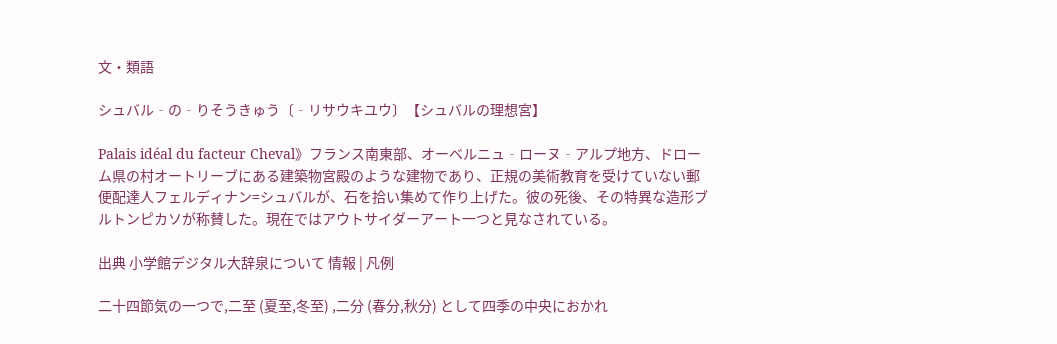文・類語

シュバル‐の‐りそうきゅう〔‐リサウキユウ〕【シュバルの理想宮】

Palais idéal du facteur Cheval》フランス南東部、オーベルニュ‐ローヌ‐アルプ地方、ドローム県の村オートリーブにある建築物宮殿のような建物であり、正規の美術教育を受けていない郵便配達人フェルディナン=シュバルが、石を拾い集めて作り上げた。彼の死後、その特異な造形ブルトンピカソが称賛した。現在ではアウトサイダーアート一つと見なされている。

出典 小学館デジタル大辞泉について 情報 | 凡例

二十四節気の一つで,二至 (夏至,冬至) ,二分 (春分,秋分) として四季の中央におかれ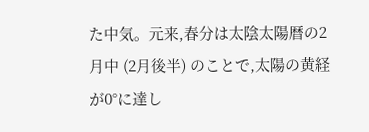た中気。元来,春分は太陰太陽暦の2月中 (2月後半) のことで,太陽の黄経が0°に達し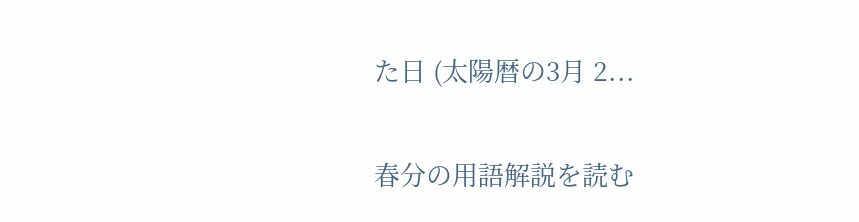た日 (太陽暦の3月 2...

春分の用語解説を読む